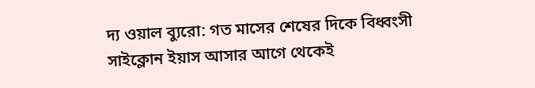দ্য ওয়াল ব্যুরো: গত মাসের শেষের দিকে বিধ্বংসী সাইক্লোন ইয়াস আসার আগে থেকেই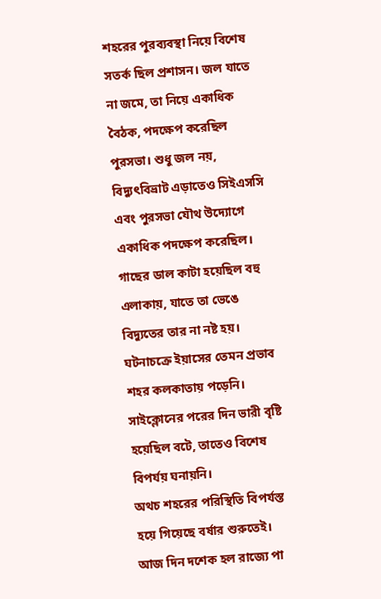শহরের পুরব্যবস্থা নিয়ে বিশেষ সতর্ক ছিল প্রশাসন। জল যাতে না জমে, তা নিয়ে একাধিক বৈঠক, পদক্ষেপ করেছিল পুরসভা। শুধু জল নয়, বিদ্যুৎবিভ্রাট এড়াতেও সিইএসসি এবং পুরসভা যৌথ উদ্যোগে একাধিক পদক্ষেপ করেছিল। গাছের ডাল কাটা হয়েছিল বহু এলাকায়, যাতে তা ভেঙে বিদ্যুতের তার না নষ্ট হয়। ঘটনাচক্রে ইয়াসের তেমন প্রভাব শহর কলকাতায় পড়েনি। সাইক্লোনের পরের দিন ভারী বৃষ্টি হয়েছিল বটে, তাতেও বিশেষ বিপর্যয় ঘনায়নি।
অথচ শহরের পরিস্থিতি বিপর্যস্ত হয়ে গিয়েছে বর্ষার শুরুতেই। আজ দিন দশেক হল রাজ্যে পা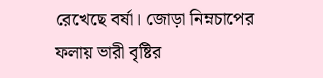রেখেছে বর্ষা। জোড়া নিম্নচাপের ফলায় ভারী বৃষ্টির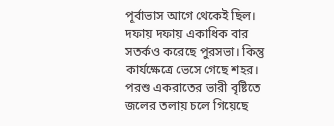পূর্বাভাস আগে থেকেই ছিল। দফায় দফায় একাধিক বার সতর্কও করেছে পুরসভা। কিন্তু কার্যক্ষেত্রে ভেসে গেছে শহর। পরশু একরাতের ভারী বৃষ্টিতে জলের তলায় চলে গিয়েছে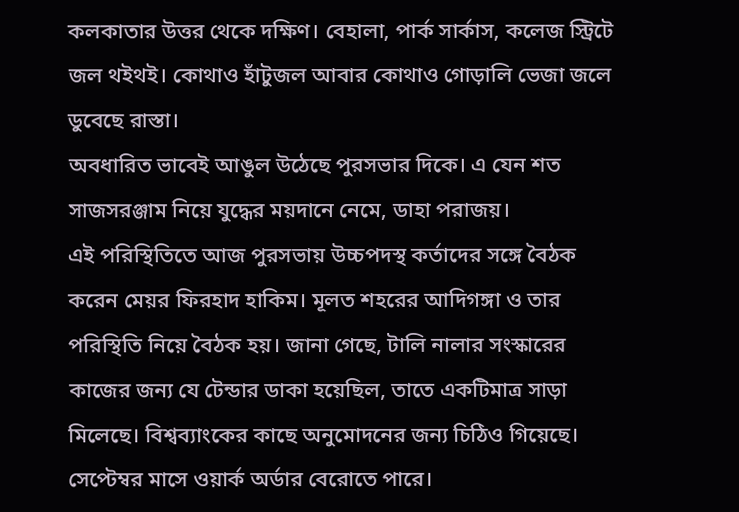কলকাতার উত্তর থেকে দক্ষিণ। বেহালা, পার্ক সার্কাস, কলেজ স্ট্রিটে জল থইথই। কোথাও হাঁটুজল আবার কোথাও গোড়ালি ভেজা জলে ডুবেছে রাস্তা।
অবধারিত ভাবেই আঙুল উঠেছে পুরসভার দিকে। এ যেন শত সাজসরঞ্জাম নিয়ে যুদ্ধের ময়দানে নেমে, ডাহা পরাজয়।
এই পরিস্থিতিতে আজ পুরসভায় উচ্চপদস্থ কর্তাদের সঙ্গে বৈঠক করেন মেয়র ফিরহাদ হাকিম। মূলত শহরের আদিগঙ্গা ও তার পরিস্থিতি নিয়ে বৈঠক হয়। জানা গেছে, টালি নালার সংস্কারের কাজের জন্য যে টেন্ডার ডাকা হয়েছিল, তাতে একটিমাত্র সাড়া মিলেছে। বিশ্বব্যাংকের কাছে অনুমোদনের জন্য চিঠিও গিয়েছে। সেপ্টেম্বর মাসে ওয়ার্ক অর্ডার বেরোতে পারে।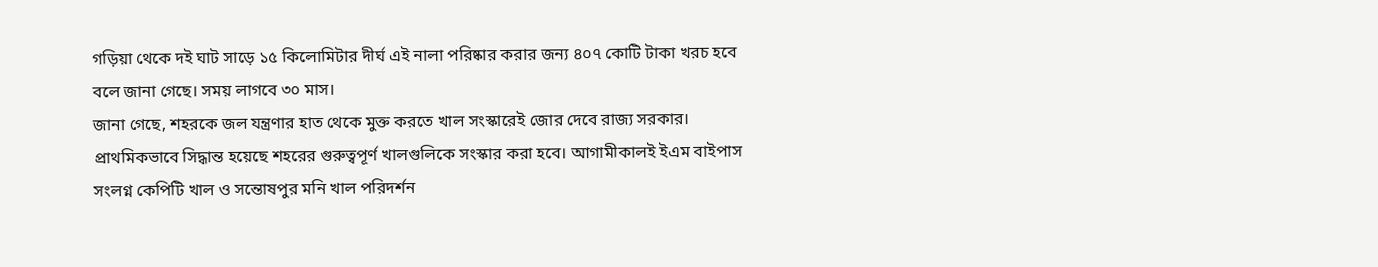গড়িয়া থেকে দই ঘাট সাড়ে ১৫ কিলোমিটার দীর্ঘ এই নালা পরিষ্কার করার জন্য ৪০৭ কোটি টাকা খরচ হবে বলে জানা গেছে। সময় লাগবে ৩০ মাস।
জানা গেছে, শহরকে জল যন্ত্রণার হাত থেকে মুক্ত করতে খাল সংস্কারেই জোর দেবে রাজ্য সরকার। প্রাথমিকভাবে সিদ্ধান্ত হয়েছে শহরের গুরুত্বপূর্ণ খালগুলিকে সংস্কার করা হবে। আগামীকালই ইএম বাইপাস সংলগ্ন কেপিটি খাল ও সন্তোষপুর মনি খাল পরিদর্শন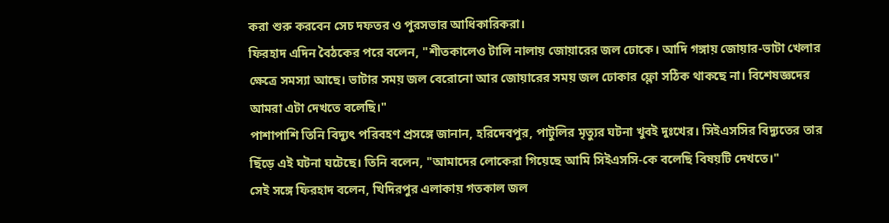করা শুরু করবেন সেচ দফতর ও পুরসভার আধিকারিকরা।
ফিরহাদ এদিন বৈঠকের পরে বলেন, "শীতকালেও টালি নালায় জোয়ারের জল ঢোকে। আদি গঙ্গায় জোয়ার-ভাটা খেলার ক্ষেত্রে সমস্যা আছে। ভাটার সময় জল বেরোনো আর জোয়ারের সময় জল ঢোকার ফ্লো সঠিক থাকছে না। বিশেষজ্ঞদের আমরা এটা দেখতে বলেছি।"
পাশাপাশি তিনি বিদ্যুৎ পরিবহণ প্রসঙ্গে জানান, হরিদেবপুর, পাটুলির মৃত্যুর ঘটনা খুবই দুঃখের। সিইএসসির বিদ্যুতের তার ছিঁড়ে এই ঘটনা ঘটেছে। তিনি বলেন, "আমাদের লোকেরা গিয়েছে আমি সিইএসসি-কে বলেছি বিষয়টি দেখতে।"
সেই সঙ্গে ফিরহাদ বলেন, খিদিরপুর এলাকায় গতকাল জল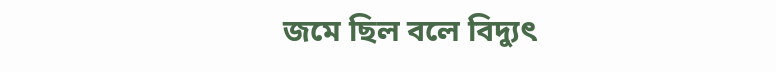জমে ছিল বলে বিদ্যুৎ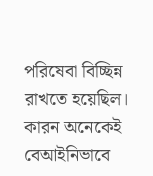পরিষেবা বিচ্ছিন্ন রাখতে হয়েছিল। কারন অনেকেই বেআইনিভাবে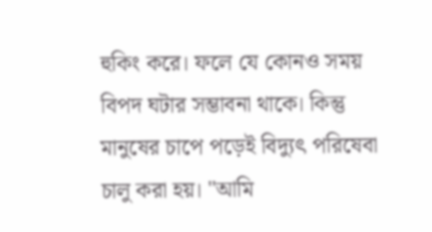হুকিং করে। ফলে যে কোনও সময় বিপদ ঘটার সম্ভাবনা থাকে। কিন্তু মানুষের চাপে পড়েই বিদ্যুৎ পরিষেবা চালু করা হয়। "আমি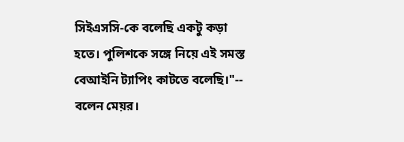সিইএসসি-কে বলেছি একটু কড়া হতে। পুলিশকে সঙ্গে নিয়ে এই সমস্ত বেআইনি ট্যাপিং কাটতে বলেছি।"-- বলেন মেয়র।